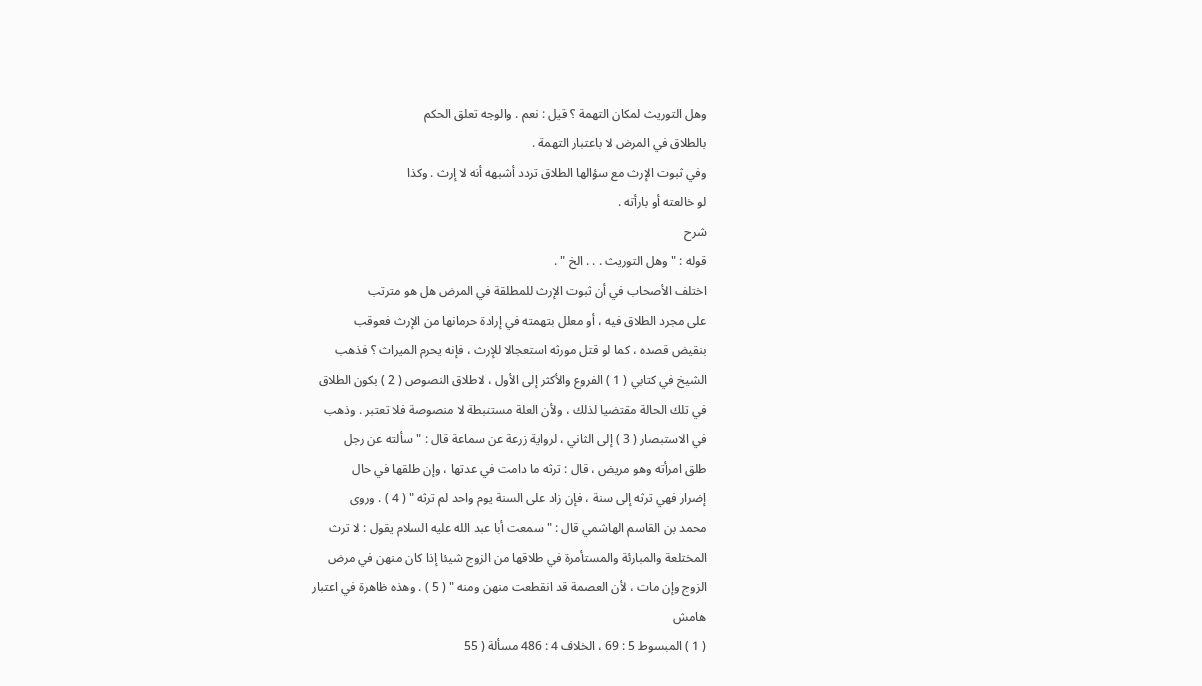وهل التوريث لمكان التهمة ؟ قيل : نعم . والوجه تعلق الحكم
بالطلاق في المرض لا باعتبار التهمة .
وفي ثبوت الإرث مع سؤالها الطلاق تردد أشبهه أنه لا إرث . وكذا
لو خالعته أو بارأته .
شرح
قوله : " وهل التوريث . . . الخ " .
اختلف الأصحاب في أن ثبوت الإرث للمطلقة في المرض هل هو مترتب
على مجرد الطلاق فيه ، أو معلل بتهمته في إرادة حرمانها من الإرث فعوقب
بنقيض قصده ، كما لو قتل مورثه استعجالا للإرث ، فإنه يحرم الميراث ؟ فذهب
الشيخ في كتابي ( 1 ) الفروع والأكثر إلى الأول ، لاطلاق النصوص ( 2 ) بكون الطلاق
في تلك الحالة مقتضيا لذلك ، ولأن العلة مستنبطة لا منصوصة فلا تعتبر . وذهب
في الاستبصار ( 3 ) إلى الثاني ، لرواية زرعة عن سماعة قال : " سألته عن رجل
طلق امرأته وهو مريض ، قال : ترثه ما دامت في عدتها ، وإن طلقها في حال
إضرار فهي ترثه إلى سنة ، فإن زاد على السنة يوم واحد لم ترثه " ( 4 ) . وروى
محمد بن القاسم الهاشمي قال : " سمعت أبا عبد الله عليه السلام يقول : لا ترث
المختلعة والمبارئة والمستأمرة في طلاقها من الزوج شيئا إذا كان منهن في مرض
الزوج وإن مات ، لأن العصمة قد انقطعت منهن ومنه " ( 5 ) . وهذه ظاهرة في اعتبار
هامش
( 1 ) المبسوط 5 : 69 ، الخلاف 4 : 486 مسألة ( 55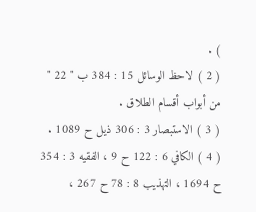) .
( 2 ) لاحظ الوسائل 15 : 384 ب " 22 " من أبواب أقسام الطلاق .
( 3 ) الاستبصار 3 : 306 ذيل ح 1089 .
( 4 ) الكافي 6 : 122 ح 9 ، الفقيه 3 : 354 ح 1694 ، التهذيب 8 : 78 ح 267 ،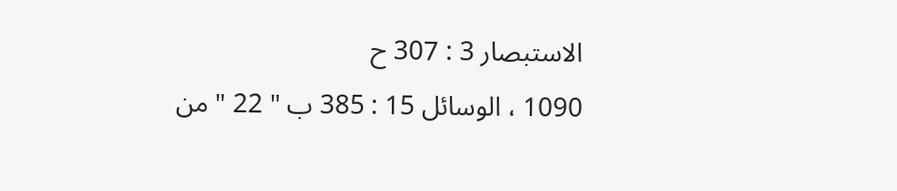الاستبصار 3 : 307 ح
1090 ، الوسائل 15 : 385 ب " 22 " من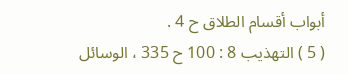أبواب أقسام الطلاق ح 4 .
( 5 ) التهذيب 8 : 100 ح 335 ، الوسائل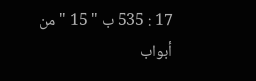17 : 535 ب " 15 " من أبواب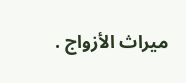ميراث الأزواج .